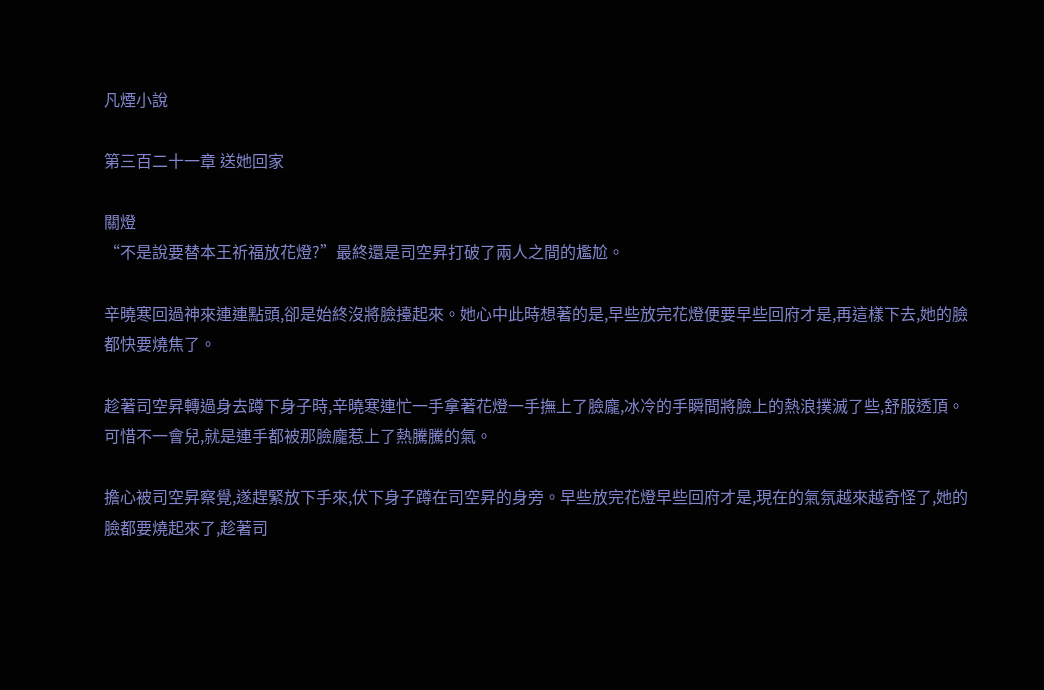凡煙小說

第三百二十一章 送她回家

關燈
“不是說要替本王祈福放花燈?”最終還是司空昇打破了兩人之間的尷尬。

辛曉寒回過神來連連點頭,卻是始終沒將臉擡起來。她心中此時想著的是,早些放完花燈便要早些回府才是,再這樣下去,她的臉都快要燒焦了。

趁著司空昇轉過身去蹲下身子時,辛曉寒連忙一手拿著花燈一手撫上了臉龐,冰冷的手瞬間將臉上的熱浪撲滅了些,舒服透頂。可惜不一會兒,就是連手都被那臉龐惹上了熱騰騰的氣。

擔心被司空昇察覺,遂趕緊放下手來,伏下身子蹲在司空昇的身旁。早些放完花燈早些回府才是,現在的氣氛越來越奇怪了,她的臉都要燒起來了,趁著司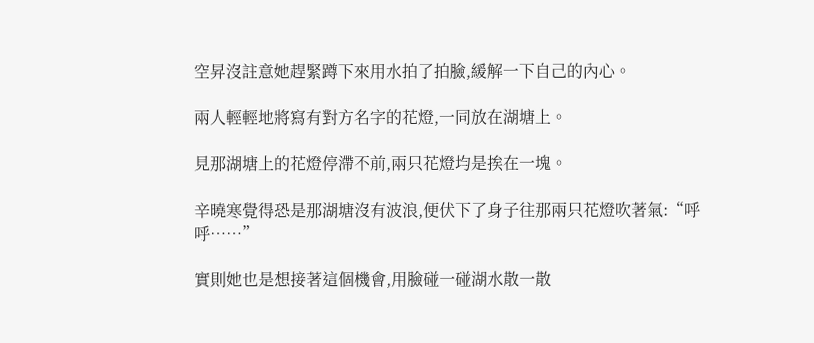空昇沒註意她趕緊蹲下來用水拍了拍臉,緩解一下自己的內心。

兩人輕輕地將寫有對方名字的花燈,一同放在湖塘上。

見那湖塘上的花燈停滯不前,兩只花燈均是挨在一塊。

辛曉寒覺得恐是那湖塘沒有波浪,便伏下了身子往那兩只花燈吹著氣:“呼呼……”

實則她也是想接著這個機會,用臉碰一碰湖水散一散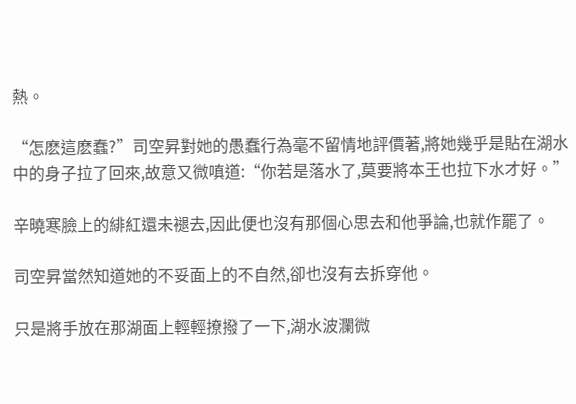熱。

“怎麽這麽蠢?”司空昇對她的愚蠢行為毫不留情地評價著,將她幾乎是貼在湖水中的身子拉了回來,故意又微嗔道:“你若是落水了,莫要將本王也拉下水才好。”

辛曉寒臉上的緋紅還未褪去,因此便也沒有那個心思去和他爭論,也就作罷了。

司空昇當然知道她的不妥面上的不自然,卻也沒有去拆穿他。

只是將手放在那湖面上輕輕撩撥了一下,湖水波瀾微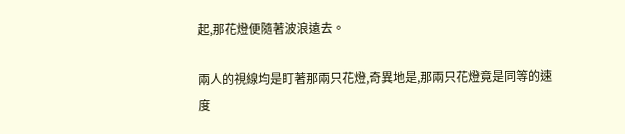起,那花燈便隨著波浪遠去。

兩人的視線均是盯著那兩只花燈,奇異地是,那兩只花燈竟是同等的速度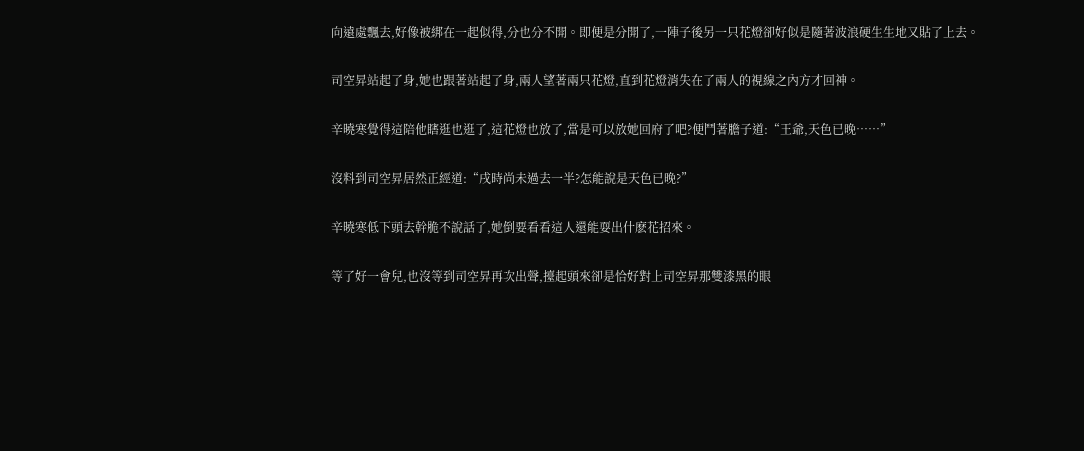向遠處飄去,好像被綁在一起似得,分也分不開。即便是分開了,一陣子後另一只花燈卻好似是隨著波浪硬生生地又貼了上去。

司空昇站起了身,她也跟著站起了身,兩人望著兩只花燈,直到花燈消失在了兩人的視線之內方才回神。

辛曉寒覺得這陪他瞎逛也逛了,這花燈也放了,當是可以放她回府了吧?便鬥著膽子道:“王爺,天色已晚……”

沒料到司空昇居然正經道:“戌時尚未過去一半?怎能說是天色已晚?”

辛曉寒低下頭去幹脆不說話了,她倒要看看這人還能耍出什麽花招來。

等了好一會兒,也沒等到司空昇再次出聲,擡起頭來卻是恰好對上司空昇那雙漆黑的眼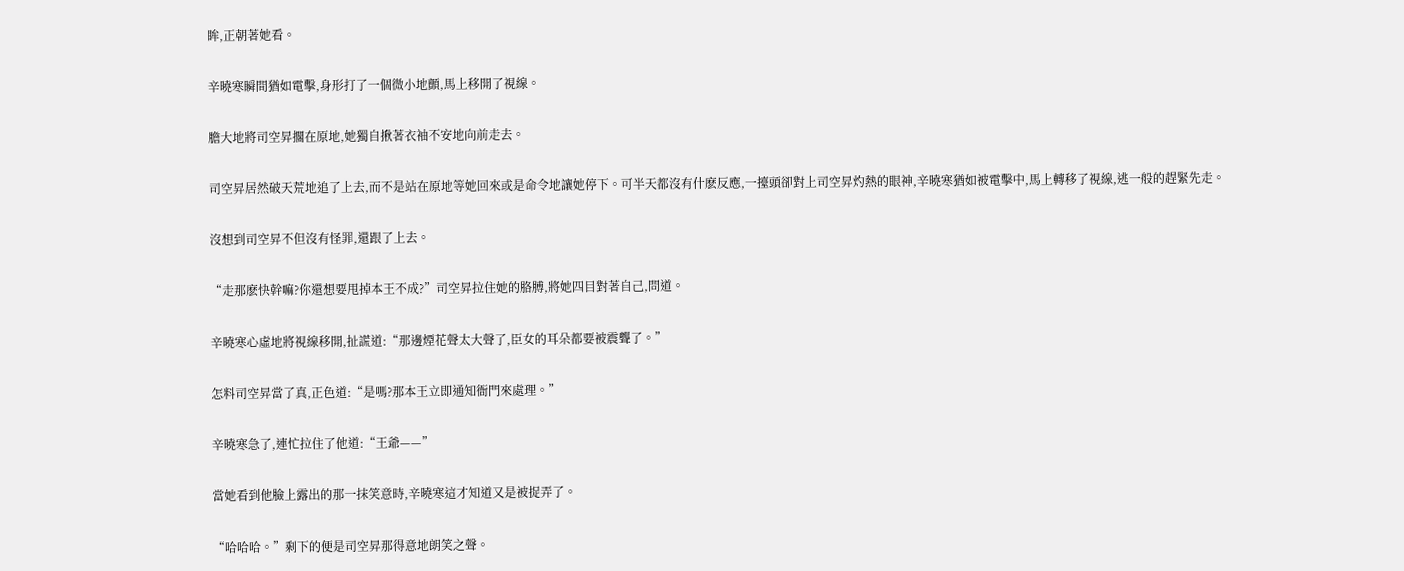眸,正朝著她看。

辛曉寒瞬間猶如電擊,身形打了一個微小地顫,馬上移開了視線。

膽大地將司空昇擱在原地,她獨自揪著衣袖不安地向前走去。

司空昇居然破天荒地追了上去,而不是站在原地等她回來或是命令地讓她停下。可半天都沒有什麽反應,一擡頭卻對上司空昇灼熱的眼神,辛曉寒猶如被電擊中,馬上轉移了視線,逃一般的趕緊先走。

沒想到司空昇不但沒有怪罪,還跟了上去。

“走那麽快幹嘛?你還想要甩掉本王不成?”司空昇拉住她的胳膊,將她四目對著自己,問道。

辛曉寒心虛地將視線移開,扯謊道:“那邊煙花聲太大聲了,臣女的耳朵都要被震聾了。”

怎料司空昇當了真,正色道:“是嗎?那本王立即通知衙門來處理。”

辛曉寒急了,連忙拉住了他道:“王爺——”

當她看到他臉上露出的那一抹笑意時,辛曉寒這才知道又是被捉弄了。

“哈哈哈。”剩下的便是司空昇那得意地朗笑之聲。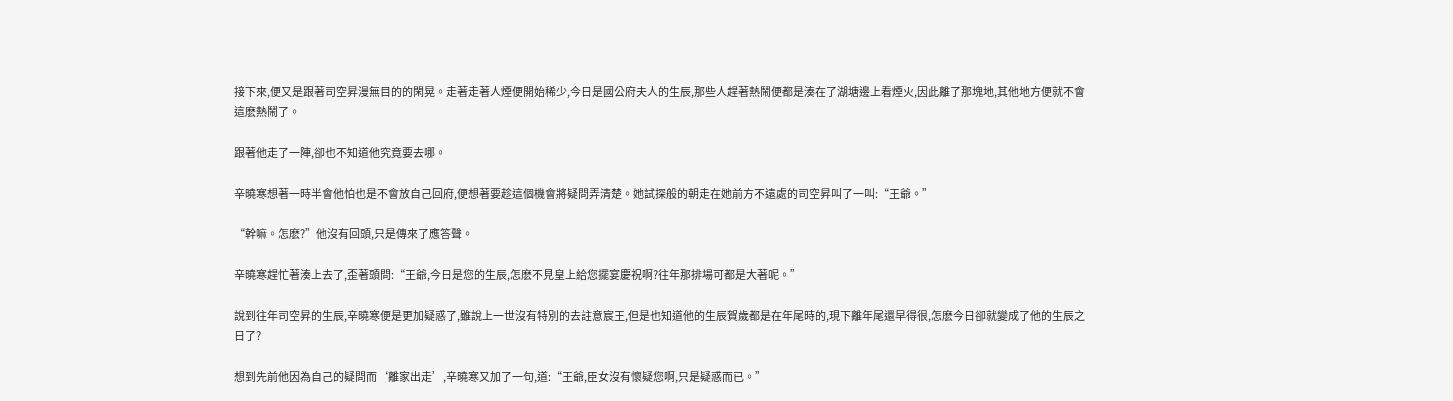接下來,便又是跟著司空昇漫無目的的閑晃。走著走著人煙便開始稀少,今日是國公府夫人的生辰,那些人趕著熱鬧便都是湊在了湖塘邊上看煙火,因此離了那塊地,其他地方便就不會這麽熱鬧了。

跟著他走了一陣,卻也不知道他究竟要去哪。

辛曉寒想著一時半會他怕也是不會放自己回府,便想著要趁這個機會將疑問弄清楚。她試探般的朝走在她前方不遠處的司空昇叫了一叫:“王爺。”

“幹嘛。怎麽?”他沒有回頭,只是傳來了應答聲。

辛曉寒趕忙著湊上去了,歪著頭問:“王爺,今日是您的生辰,怎麽不見皇上給您擺宴慶祝啊?往年那排場可都是大著呢。”

說到往年司空昇的生辰,辛曉寒便是更加疑惑了,雖說上一世沒有特別的去註意宸王,但是也知道他的生辰賀歲都是在年尾時的,現下離年尾還早得很,怎麽今日卻就變成了他的生辰之日了?

想到先前他因為自己的疑問而‘離家出走’,辛曉寒又加了一句,道:“王爺,臣女沒有懷疑您啊,只是疑惑而已。”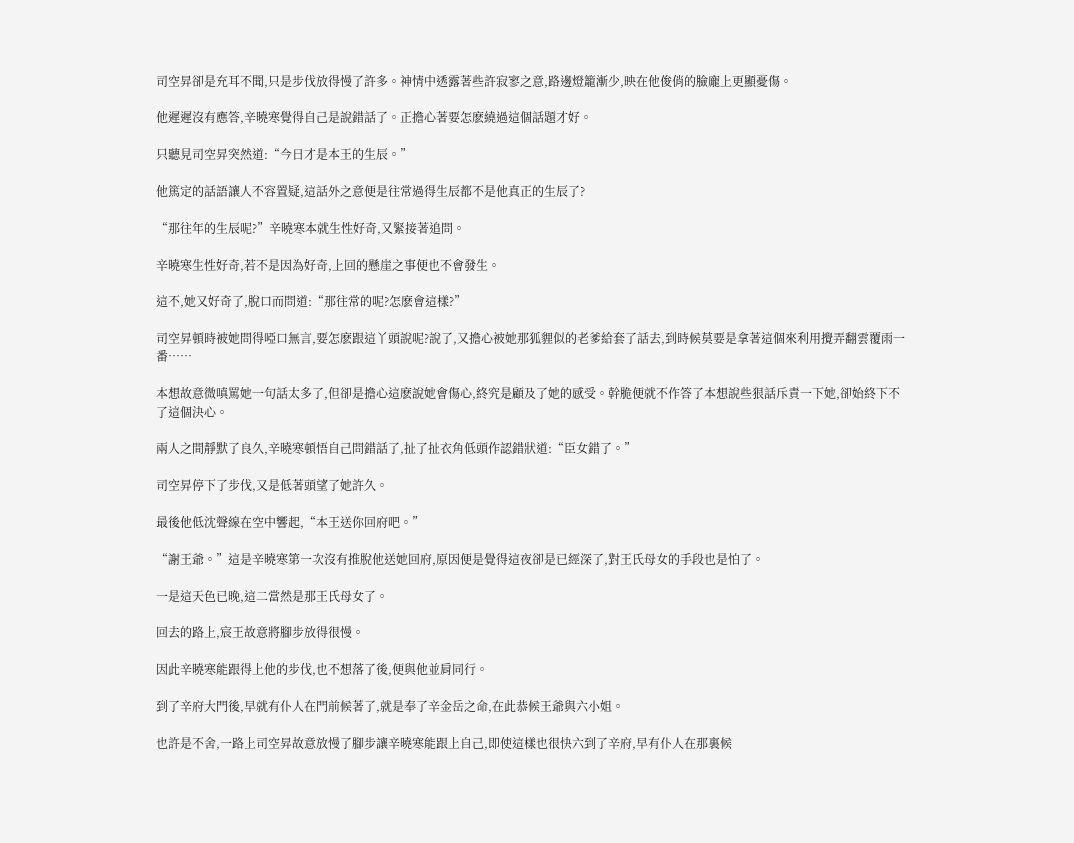司空昇卻是充耳不聞,只是步伐放得慢了許多。神情中透露著些許寂寥之意,路邊燈籠漸少,映在他俊俏的臉龐上更顯憂傷。

他遲遲沒有應答,辛曉寒覺得自己是說錯話了。正擔心著要怎麽繞過這個話題才好。

只聽見司空昇突然道:“今日才是本王的生辰。”

他篤定的話語讓人不容置疑,這話外之意便是往常過得生辰都不是他真正的生辰了?

“那往年的生辰呢?”辛曉寒本就生性好奇,又緊接著追問。

辛曉寒生性好奇,若不是因為好奇,上回的懸崖之事便也不會發生。

這不,她又好奇了,脫口而問道:“那往常的呢?怎麽會這樣?”

司空昇頓時被她問得啞口無言,要怎麽跟這丫頭說呢?說了,又擔心被她那狐貍似的老爹給套了話去,到時候莫要是拿著這個來利用攪弄翻雲覆雨一番……

本想故意微嗔罵她一句話太多了,但卻是擔心這麽說她會傷心,終究是顧及了她的感受。幹脆便就不作答了本想說些狠話斥責一下她,卻始終下不了這個決心。

兩人之間靜默了良久,辛曉寒頓悟自己問錯話了,扯了扯衣角低頭作認錯狀道:“臣女錯了。”

司空昇停下了步伐,又是低著頭望了她許久。

最後他低沈聲線在空中響起,“本王送你回府吧。”

“謝王爺。”這是辛曉寒第一次沒有推脫他送她回府,原因便是覺得這夜卻是已經深了,對王氏母女的手段也是怕了。

一是這天色已晚,這二當然是那王氏母女了。

回去的路上,宸王故意將腳步放得很慢。

因此辛曉寒能跟得上他的步伐,也不想落了後,便與他並肩同行。

到了辛府大門後,早就有仆人在門前候著了,就是奉了辛金岳之命,在此恭候王爺與六小姐。

也許是不舍,一路上司空昇故意放慢了腳步讓辛曉寒能跟上自己,即使這樣也很快六到了辛府,早有仆人在那裏候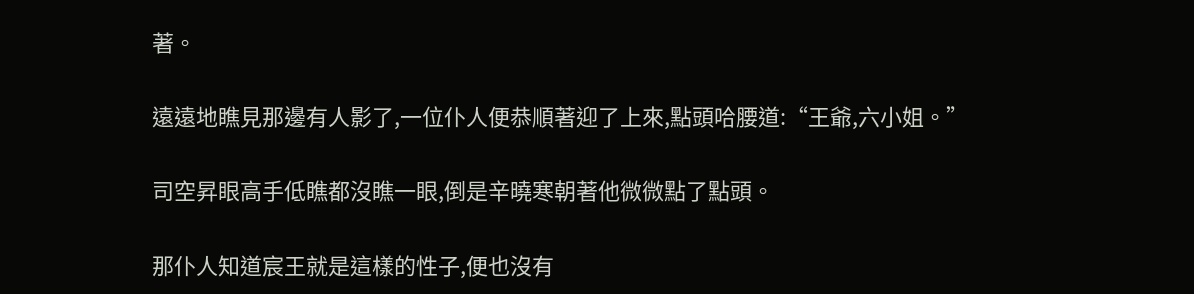著。

遠遠地瞧見那邊有人影了,一位仆人便恭順著迎了上來,點頭哈腰道:“王爺,六小姐。”

司空昇眼高手低瞧都沒瞧一眼,倒是辛曉寒朝著他微微點了點頭。

那仆人知道宸王就是這樣的性子,便也沒有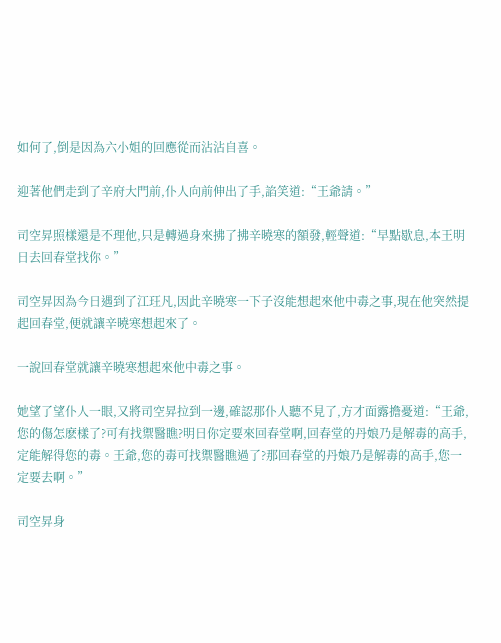如何了,倒是因為六小姐的回應從而沾沾自喜。

迎著他們走到了辛府大門前,仆人向前伸出了手,諂笑道:“王爺請。”

司空昇照樣還是不理他,只是轉過身來拂了拂辛曉寒的額發,輕聲道:“早點歇息,本王明日去回春堂找你。”

司空昇因為今日遇到了江玨凡,因此辛曉寒一下子沒能想起來他中毒之事,現在他突然提起回春堂,便就讓辛曉寒想起來了。

一說回春堂就讓辛曉寒想起來他中毒之事。

她望了望仆人一眼,又將司空昇拉到一邊,確認那仆人聽不見了,方才面露擔憂道:“王爺,您的傷怎麽樣了?可有找禦醫瞧?明日你定要來回春堂啊,回春堂的丹娘乃是解毒的高手,定能解得您的毒。王爺,您的毒可找禦醫瞧過了?那回春堂的丹娘乃是解毒的高手,您一定要去啊。”

司空昇身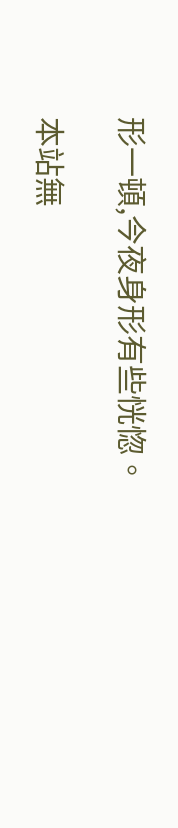形一頓,今夜身形有些恍惚。

本站無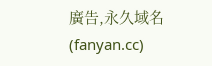廣告,永久域名(fanyan.cc)